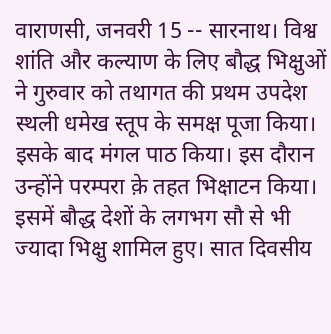वाराणसी, जनवरी 15 -- सारनाथ। विश्व शांति और कल्याण के लिए बौद्ध भिक्षुओं ने गुरुवार को तथागत की प्रथम उपदेश स्थली धमेख स्तूप के समक्ष पूजा किया। इसके बाद मंगल पाठ किया। इस दौरान उन्होंने परम्परा क़े तहत भिक्षाटन किया। इसमें बौद्ध देशों के लगभग सौ से भी ज्यादा भिक्षु शामिल हुए। सात दिवसीय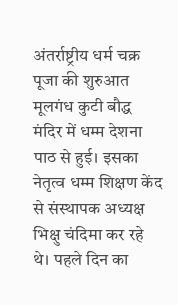अंतर्राष्ट्रीय धर्म चक्र पूजा की शुरुआत मूलगंध कुटी बौद्ध मंदिर में धम्म देशना पाठ से हुई। इसका नेतृत्व धम्म शिक्षण केंद से संस्थापक अध्यक्ष भिक्षु चंदिमा कर रहे थे। पहले दिन का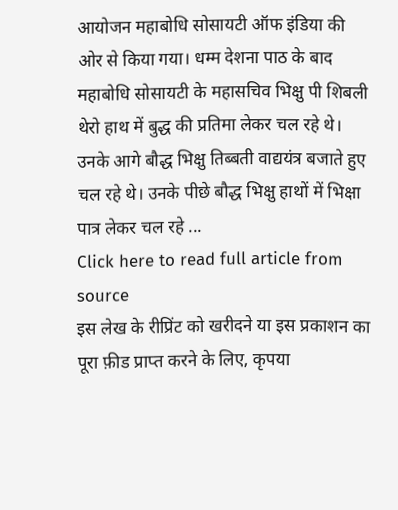आयोजन महाबोधि सोसायटी ऑफ इंडिया की ओर से किया गया। धम्म देशना पाठ के बाद महाबोधि सोसायटी के महासचिव भिक्षु पी शिबली थेरो हाथ में बुद्ध की प्रतिमा लेकर चल रहे थे। उनके आगे बौद्ध भिक्षु तिब्बती वाद्ययंत्र बजाते हुए चल रहे थे। उनके पीछे बौद्ध भिक्षु हाथों में भिक्षा पात्र लेकर चल रहे ...
Click here to read full article from source
इस लेख के रीप्रिंट को खरीदने या इस प्रकाशन का पूरा फ़ीड प्राप्त करने के लिए, कृपया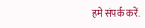हमे संपर्क करें.